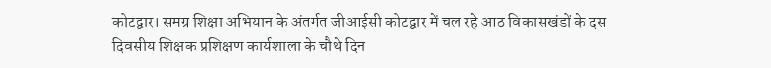कोटद्वार। समग्र शिक्षा अभियान के अंतर्गत जीआईसी कोटद्वार में चल रहे आठ विकासखंडों के दस दिवसीय शिक्षक प्रशिक्षण कार्यशाला के चौथे दिन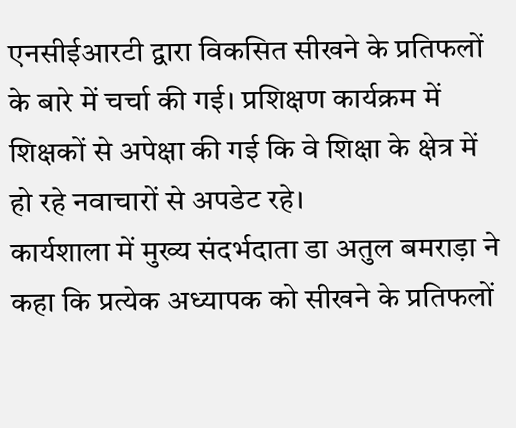एनसीईआरटी द्वारा विकसित सीखने के प्रतिफलों के बारे में चर्चा की गई। प्रशिक्षण कार्यक्रम में शिक्षकों से अपेक्षा की गई कि वे शिक्षा के क्षेत्र में हो रहे नवाचारों से अपडेट रहे।
कार्यशाला में मुख्य संदर्भदाता डा अतुल बमराड़ा ने कहा कि प्रत्येक अध्यापक को सीखने के प्रतिफलों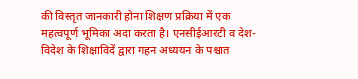की विस्तृत जानकारी होना शिक्षण प्रक्रिया में एक महत्वपूर्ण भूमिका अदा करता है। एनसीईआरटी व देश-विदेश के शिक्षाविदें द्वारा गहन अध्ययन के पश्चात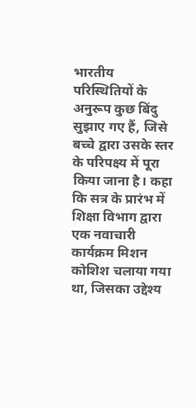भारतीय परिस्थितियों के अनुरूप कुछ बिंदु सुझाए गए हैं, जिसे बच्चे द्वारा उसके स्तर के परिपक्ष्य में पूरा किया जाना है। कहा कि सत्र के प्रारंभ में शिक्षा विभाग द्वारा एक नवाचारी कार्यक्रम मिशन कोशिश चलाया गया था, जिसका उद्देश्य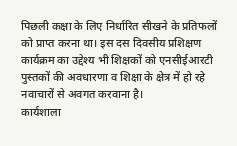पिछली कक्षा के लिए निर्धारित सीखने के प्रतिफलों को प्राप्त करना था। इस दस दिवसीय प्रशिक्षण कार्यक्रम का उद्देश्य भी शिक्षकों को एनसीईआरटी पुस्तकों की अवधारणा व शिक्षा के क्षेत्र में हो रहे नवाचारों से अवगत करवाना है।
कार्यशाला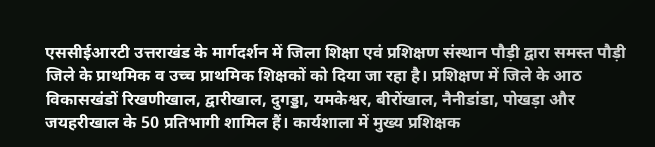एससीईआरटी उत्तराखंड के मार्गदर्शन में जिला शिक्षा एवं प्रशिक्षण संस्थान पौड़ी द्वारा समस्त पौड़ी जिले के प्राथमिक व उच्च प्राथमिक शिक्षकों को दिया जा रहा है। प्रशिक्षण में जिले के आठ विकासखंडों रिखणीखाल, द्वारीखाल, दुगड्डा, यमकेश्वर, बीरोंखाल, नैनीडांडा, पोखड़ा और जयहरीखाल के 50 प्रतिभागी शामिल हैं। कार्यशाला में मुख्य प्रशिक्षक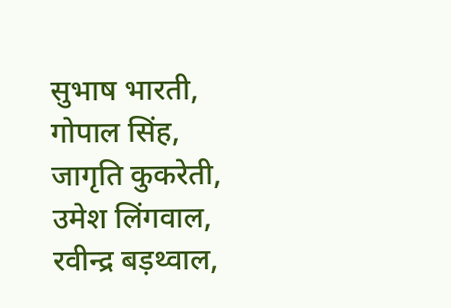सुभाष भारती, गोपाल सिंह, जागृति कुकरेती, उमेश लिंगवाल, रवीन्द्र बड़थ्वाल,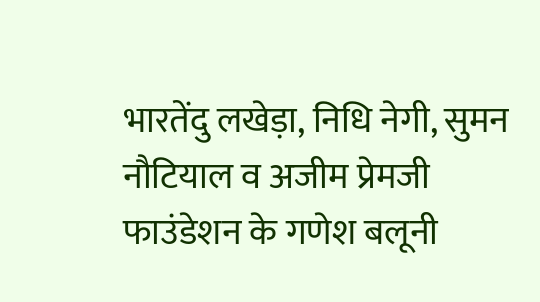भारतेंदु लखेड़ा, निधि नेगी, सुमन नौटियाल व अजीम प्रेमजी फाउंडेशन के गणेश बलूनी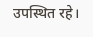उपस्थित रहे।